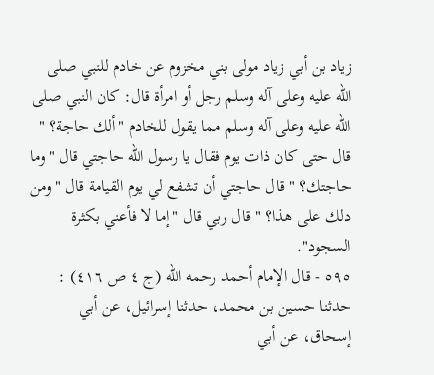زياد بن أبي زياد مولى بني مخزوم عن خادم للنبي صلى الله عليه وعلى آله وسلم رجل أو امرأة قال: كان النبي صلى الله عليه وعلى آله وسلم مما يقول للخادم "ألك حاجة؟ " قال حتى كان ذات يوم فقال يا رسول الله حاجتي قال "وما حاجتك؟ " قال حاجتي أن تشفع لي يوم القيامة قال "ومن دلك على هذا؟ " قال ربي قال "إما لا فأعني بكثرة السجود".
٥٩٥ - قال الإمام أحمد رحمه الله (ج ٤ ص ٤١٦) : حدثنا حسين بن محمد، حدثنا إسرائيل، عن أبي إسحاق، عن أبي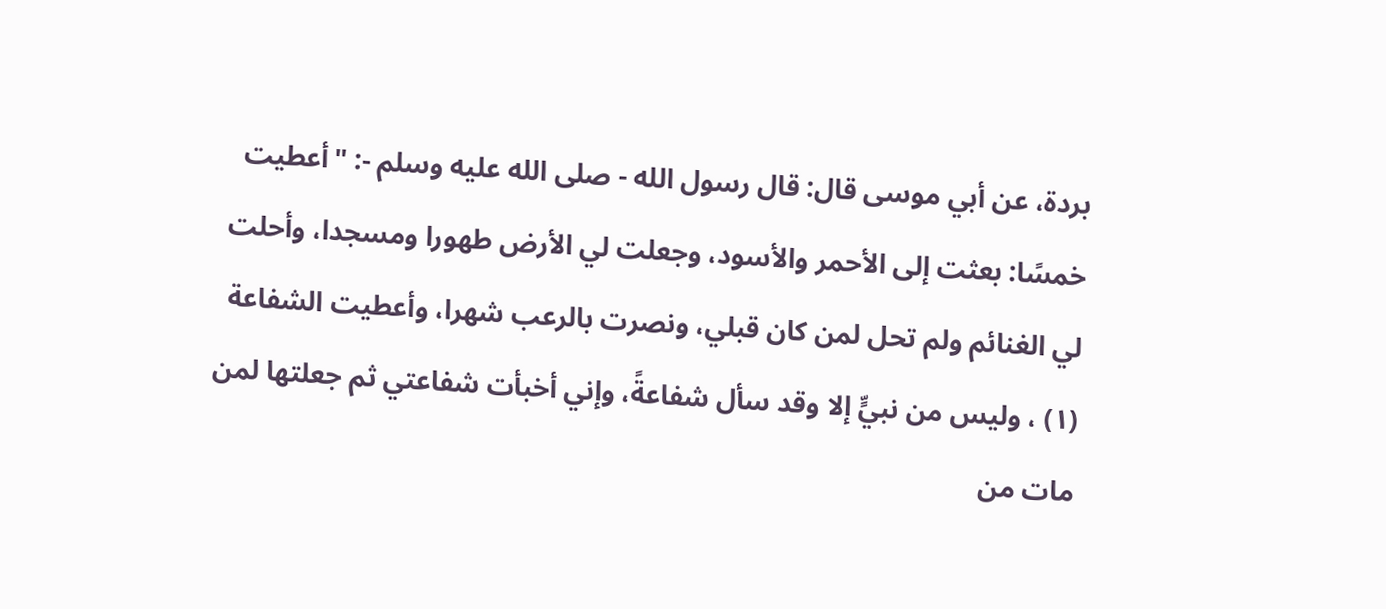بردة، عن أبي موسى قال: قال رسول الله - صلى الله عليه وسلم -: "أعطيت خمسًا: بعثت إلى الأحمر والأسود، وجعلت لي الأرض طهورا ومسجدا، وأحلت لي الغنائم ولم تحل لمن كان قبلي، ونصرت بالرعب شهرا، وأعطيت الشفاعة (١) ، وليس من نبيٍّ إلا وقد سأل شفاعةً، وإني أخبأت شفاعتي ثم جعلتها لمن مات من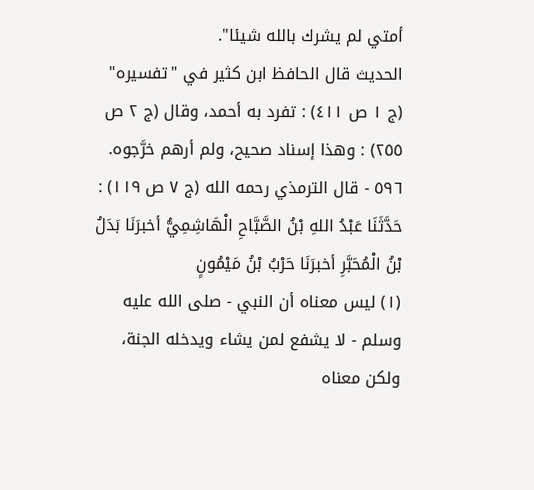أمتي لم يشرك بالله شيئا".
الحديث قال الحافظ ابن كثير في "تفسيره" (ج ١ ص ٤١١) : تفرد به أحمد، وقال (ج ٢ ص ٢٥٥) : وهذا إسناد صحيح، ولم أرهم خرَّجوه.
٥٩٦ - قال الترمذي رحمه الله (ج ٧ ص ١١٩) : حَدَّثَنَا عَبْدُ اللهِ بْنُ الصَّبَّاحِ الْهَاشِمِيُّ أخبرَنَا بَدَلُ بْنُ الْمُحَبَّرِ أخبرَنَا حَرْبُ بْنُ مَيْمُونٍ
(١) ليس معناه أن النبي - صلى الله عليه وسلم - لا يشفع لمن يشاء ويدخله الجنة، ولكن معناه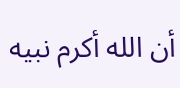أن الله أكرم نبيه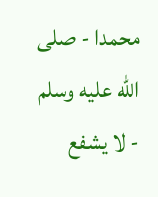محمدا - صلى الله عليه وسلم - لا يشفع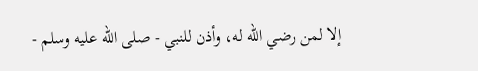إلا لمن رضي الله له، وأذن للنبي - صلى الله عليه وسلم -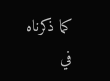كما ذكرناه في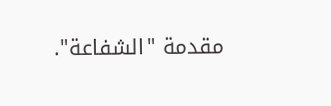مقدمة "الشفاعة".